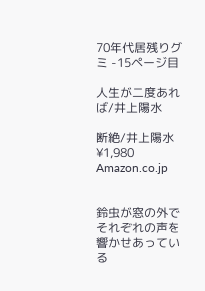70年代居残りグミ -15ページ目

人生が二度あれば/井上陽水

断絶/井上陽水
¥1,980
Amazon.co.jp


鈴虫が窓の外でそれぞれの声を響かせあっている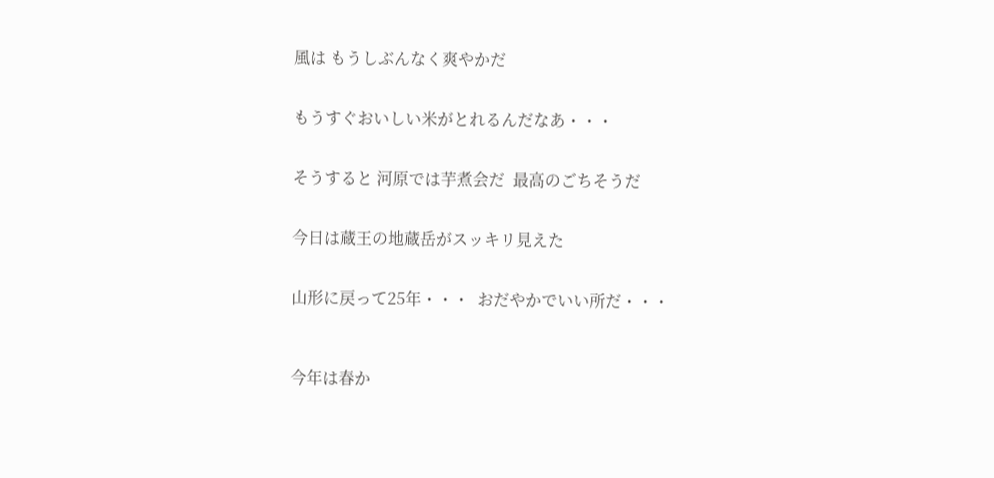風は もうしぶんなく爽やかだ


もうすぐおいしい米がとれるんだなあ・・・


そうすると 河原では芋煮会だ  最高のごちそうだ


今日は蔵王の地蔵岳がスッキリ見えた


山形に戻って25年・・・  おだやかでいい所だ・・・



今年は春か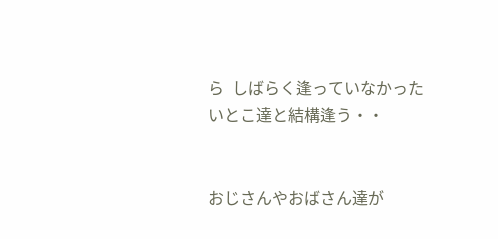ら  しばらく逢っていなかった いとこ達と結構逢う・・


おじさんやおばさん達が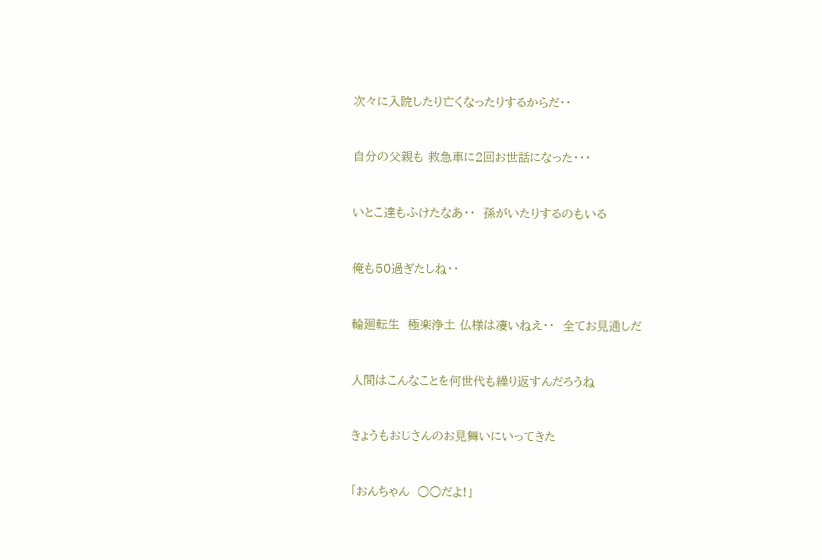次々に入院したり亡くなったりするからだ・・


自分の父親も 救急車に2回お世話になった・・・


いとこ達もふけたなあ・・  孫がいたりするのもいる


俺も50過ぎたしね・・


輪廻転生  極楽浄土 仏様は凄いねえ・・  全てお見通しだ


人間はこんなことを何世代も繰り返すんだろうね


きょうもおじさんのお見舞いにいってきた


「おんちゃん  ○○だよ!」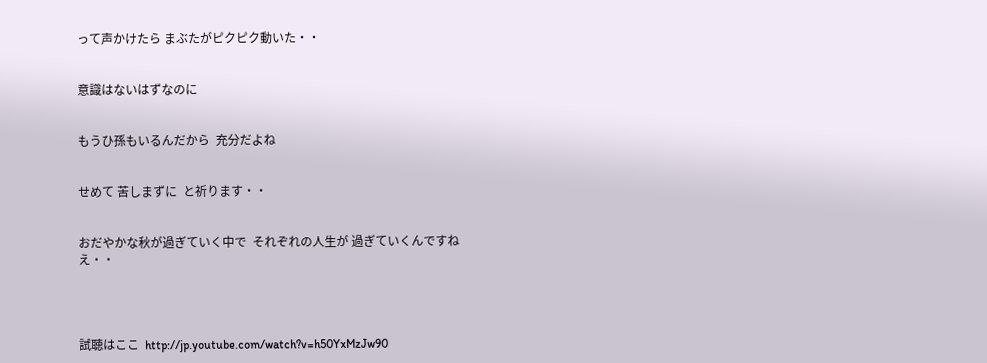って声かけたら まぶたがピクピク動いた・・


意識はないはずなのに


もうひ孫もいるんだから  充分だよね


せめて 苦しまずに  と祈ります・・


おだやかな秋が過ぎていく中で  それぞれの人生が 過ぎていくんですねえ・・




試聴はここ  http://jp.youtube.com/watch?v=h50YxMzJw90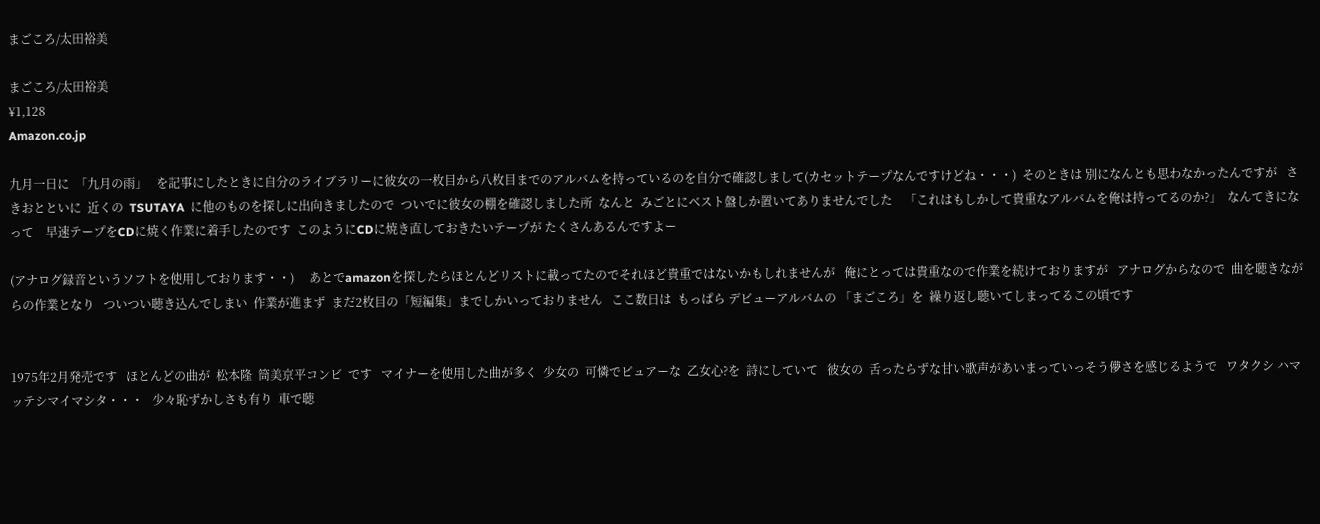まごころ/太田裕美

まごころ/太田裕美
¥1,128
Amazon.co.jp

九月一日に  「九月の雨」   を記事にしたときに自分のライブラリーに彼女の一枚目から八枚目までのアルバムを持っているのを自分で確認しまして(カセットテープなんですけどね・・・)  そのときは 別になんとも思わなかったんですが   さきおとといに  近くの  TSUTAYA  に他のものを探しに出向きましたので  ついでに彼女の棚を確認しました所  なんと  みごとにベスト盤しか置いてありませんでした    「これはもしかして貴重なアルバムを俺は持ってるのか?」  なんてきになって    早速テープをCDに焼く作業に着手したのです  このようにCDに焼き直しておきたいテープが たくさんあるんですよー

(アナログ録音というソフトを使用しております・・)     あとでamazonを探したらほとんどリストに載ってたのでそれほど貴重ではないかもしれませんが   俺にとっては貴重なので作業を続けておりますが   アナログからなので  曲を聴きながらの作業となり   ついつい聴き込んでしまい  作業が進まず  まだ2枚目の「短編集」までしかいっておりません   ここ数日は  もっぱら デビューアルバムの 「まごころ」を  繰り返し聴いてしまってるこの頃です


1975年2月発売です   ほとんどの曲が  松本隆  筒美京平コンビ  です   マイナーを使用した曲が多く  少女の  可憐でピュアーな  乙女心?を  詩にしていて   彼女の  舌ったらずな甘い歌声があいまっていっそう儚さを感じるようで   ワタクシ ハマッテシマイマシタ・・・   少々恥ずかしさも有り  車で聴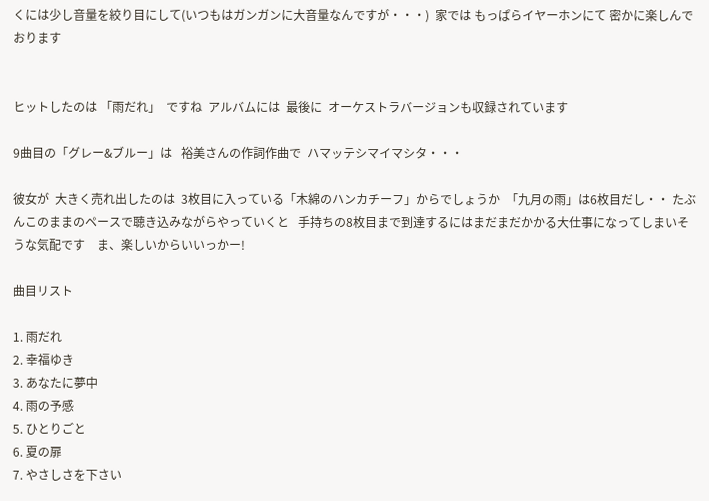くには少し音量を絞り目にして(いつもはガンガンに大音量なんですが・・・)  家では もっぱらイヤーホンにて 密かに楽しんでおります


ヒットしたのは 「雨だれ」  ですね  アルバムには  最後に  オーケストラバージョンも収録されています

9曲目の「グレー&ブルー」は   裕美さんの作詞作曲で  ハマッテシマイマシタ・・・

彼女が  大きく売れ出したのは  3枚目に入っている「木綿のハンカチーフ」からでしょうか  「九月の雨」は6枚目だし・・ たぶんこのままのペースで聴き込みながらやっていくと   手持ちの8枚目まで到達するにはまだまだかかる大仕事になってしまいそうな気配です    ま、楽しいからいいっかー!

曲目リスト

1. 雨だれ
2. 幸福ゆき
3. あなたに夢中
4. 雨の予感
5. ひとりごと
6. 夏の扉
7. やさしさを下さい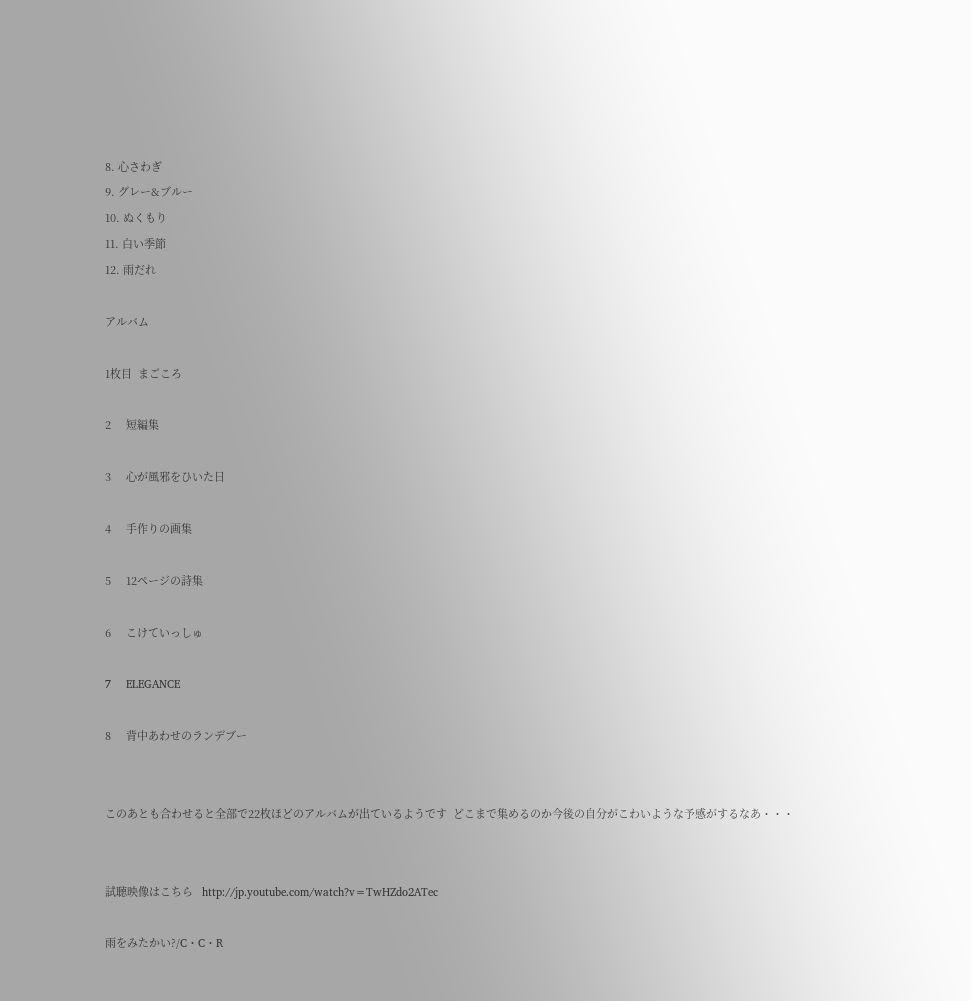8. 心さわぎ
9. グレー&ブルー
10. ぬくもり
11. 白い季節
12. 雨だれ

アルバム

1枚目  まごころ

2     短編集

3     心が風邪をひいた日

4     手作りの画集

5     12ページの詩集

6     こけていっしゅ

7     ELEGANCE

8     背中あわせのランデブー


このあとも合わせると全部で22枚ほどのアルバムが出ているようです  どこまで集めるのか今後の自分がこわいような予感がするなあ・・・


試聴映像はこちら   http://jp.youtube.com/watch?v=TwHZdo2ATec

雨をみたかい?/C・C・R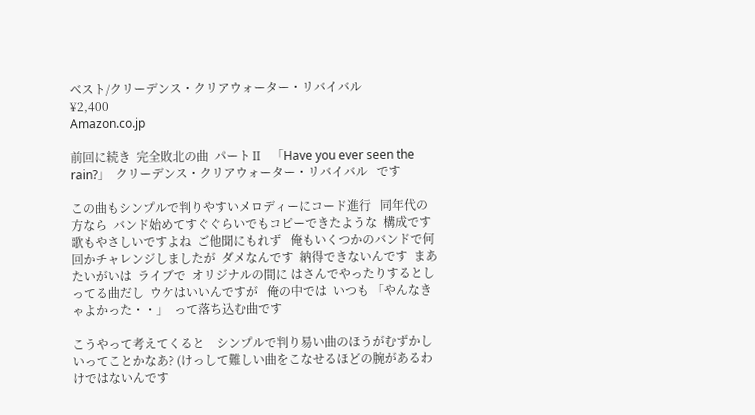ベスト/クリーデンス・クリアウォーター・リバイバル
¥2,400
Amazon.co.jp

前回に続き  完全敗北の曲  パートⅡ   「Have you ever seen the rain?」  クリーデンス・クリアウォーター・リバイバル   です

この曲もシンプルで判りやすいメロディーにコード進行   同年代の方なら  バンド始めてすぐぐらいでもコピーできたような  構成です 歌もやさしいですよね  ご他聞にもれず   俺もいくつかのバンドで何回かチャレンジしましたが  ダメなんです  納得できないんです  まあたいがいは  ライブで  オリジナルの間に はさんでやったりするとしってる曲だし  ウケはいいんですが   俺の中では  いつも 「やんなきゃよかった・・」  って落ち込む曲です

こうやって考えてくると    シンプルで判り易い曲のほうがむずかしいってことかなあ? (けっして難しい曲をこなせるほどの腕があるわけではないんです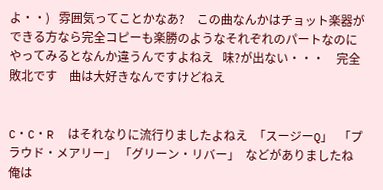よ・・)   雰囲気ってことかなあ?    この曲なんかはチョット楽器ができる方なら完全コピーも楽勝のようなそれぞれのパートなのに   やってみるとなんか違うんですよねえ   味?が出ない・・・    完全敗北です    曲は大好きなんですけどねえ


C・C・R  はそれなりに流行りましたよねえ  「スージーQ」  「プラウド・メアリー」 「グリーン・リバー」  などがありましたね  俺は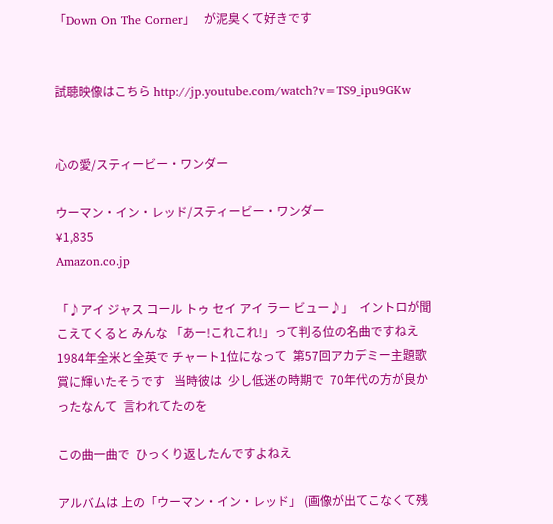「Down On The Corner」   が泥臭くて好きです


試聴映像はこちら http://jp.youtube.com/watch?v=TS9_ipu9GKw


心の愛/スティービー・ワンダー

ウーマン・イン・レッド/スティービー・ワンダー
¥1,835
Amazon.co.jp

「♪アイ ジャス コール トゥ セイ アイ ラー ビュー♪」  イントロが聞こえてくると みんな 「あー!これこれ!」って判る位の名曲ですねえ   1984年全米と全英で チャート1位になって  第57回アカデミー主題歌賞に輝いたそうです   当時彼は  少し低迷の時期で  70年代の方が良かったなんて  言われてたのを

この曲一曲で  ひっくり返したんですよねえ

アルバムは 上の「ウーマン・イン・レッド」 (画像が出てこなくて残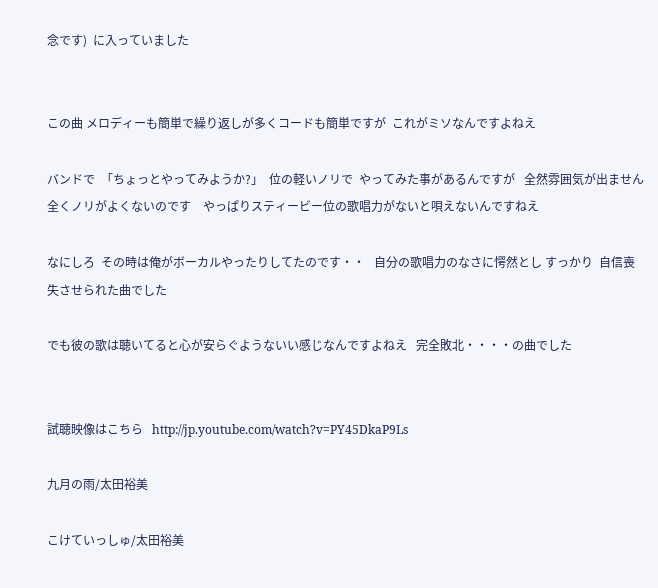念です)  に入っていました


この曲 メロディーも簡単で繰り返しが多くコードも簡単ですが  これがミソなんですよねえ

バンドで  「ちょっとやってみようか?」  位の軽いノリで  やってみた事があるんですが   全然雰囲気が出ません  全くノリがよくないのです    やっぱりスティービー位の歌唱力がないと唄えないんですねえ

なにしろ  その時は俺がボーカルやったりしてたのです・・   自分の歌唱力のなさに愕然とし すっかり  自信喪失させられた曲でした

でも彼の歌は聴いてると心が安らぐようないい感じなんですよねえ   完全敗北・・・・の曲でした


試聴映像はこちら   http://jp.youtube.com/watch?v=PY45DkaP9Ls

九月の雨/太田裕美

こけていっしゅ/太田裕美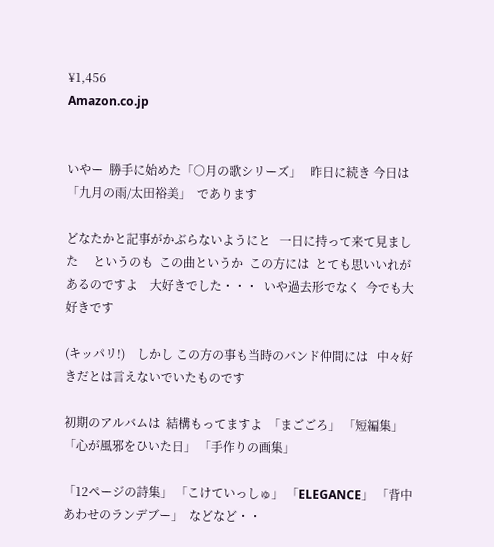¥1,456
Amazon.co.jp


いやー  勝手に始めた「○月の歌シリーズ」   昨日に続き 今日は  「九月の雨/太田裕美」  であります

どなたかと記事がかぶらないようにと   一日に持って来て見ました     というのも  この曲というか  この方には  とても思いいれがあるのですよ    大好きでした・・・  いや過去形でなく  今でも大好きです

(キッパリ!)    しかし この方の事も当時のバンド仲間には   中々好きだとは言えないでいたものです

初期のアルバムは  結構もってますよ  「まごごろ」 「短編集」 「心が風邪をひいた日」 「手作りの画集」

「12ページの詩集」 「こけていっしゅ」 「ELEGANCE」 「背中あわせのランデブー」  などなど・・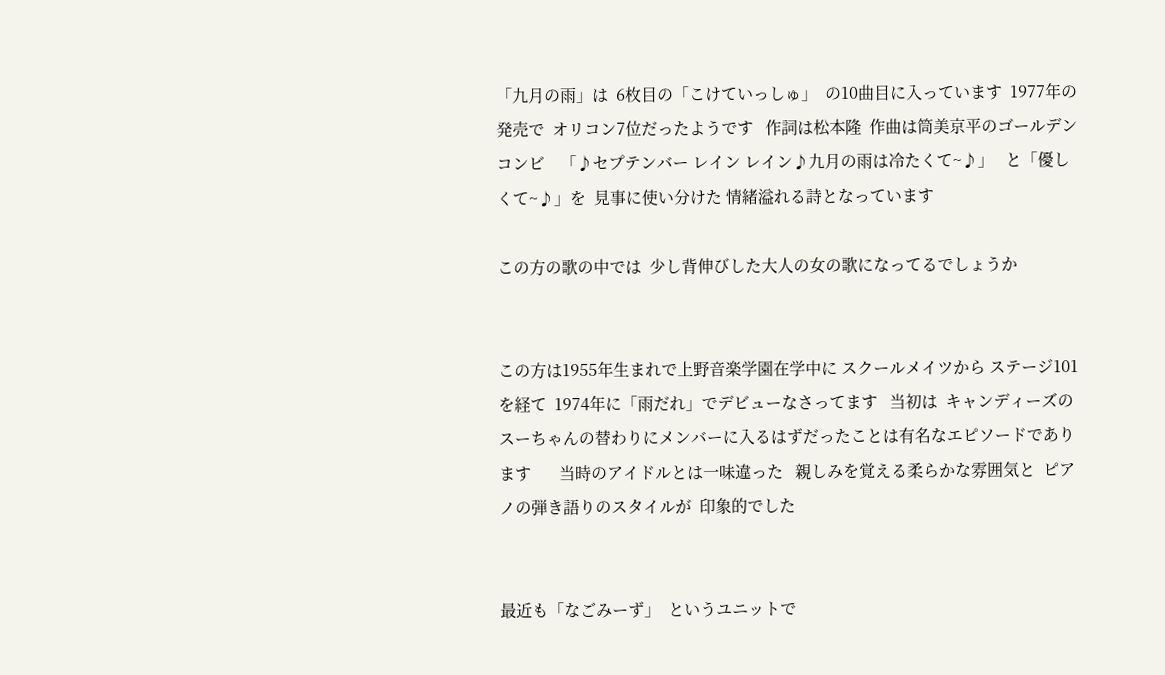「九月の雨」は  6枚目の「こけていっしゅ」  の10曲目に入っています  1977年の発売で  オリコン7位だったようです   作詞は松本隆  作曲は筒美京平のゴールデンコンビ    「♪セプテンバー レイン レイン♪九月の雨は冷たくて~♪」   と「優しくて~♪」を  見事に使い分けた 情緒溢れる詩となっています

この方の歌の中では  少し背伸びした大人の女の歌になってるでしょうか


この方は1955年生まれで上野音楽学園在学中に スクールメイツから ステージ101を経て  1974年に「雨だれ」でデビューなさってます   当初は  キャンディーズの  スーちゃんの替わりにメンバーに入るはずだったことは有名なエピソードであります       当時のアイドルとは一味違った   親しみを覚える柔らかな雰囲気と  ピアノの弾き語りのスタイルが  印象的でした


最近も「なごみーず」  というユニットで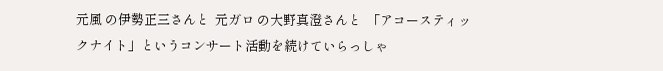元風 の伊勢正三さんと  元ガロ の大野真澄さんと  「アコースティックナイト」というコンサート活動を続けていらっしゃ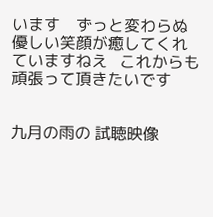います    ずっと変わらぬ優しい笑顔が癒してくれていますねえ   これからも頑張って頂きたいです


九月の雨の 試聴映像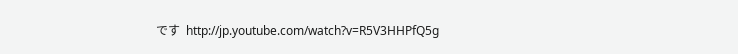です  http://jp.youtube.com/watch?v=R5V3HHPfQ5g